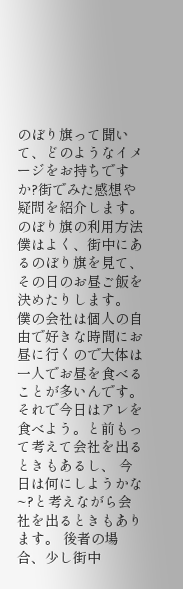のぼり旗って聞いて、どのようなイメージをお持ちですか?街でみた感想や疑問を紹介します。
のぼり旗の利用方法
僕はよく、街中にあるのぼり旗を見て、その日のお昼ご飯を決めたりします。
僕の会社は個人の自由で好きな時間にお昼に行くので大体は一人でお昼を食べることが多いんです。 それで今日はアレを食べよう。と前もって考えて会社を出るときもあるし、 今日は何にしようかな~?と考えながら会社を出るときもあります。 後者の場合、少し街中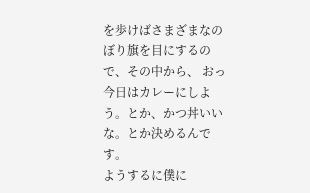を歩けばさまざまなのぼり旗を目にするので、その中から、 おっ今日はカレーにしよう。とか、かつ丼いいな。とか決めるんです。
ようするに僕に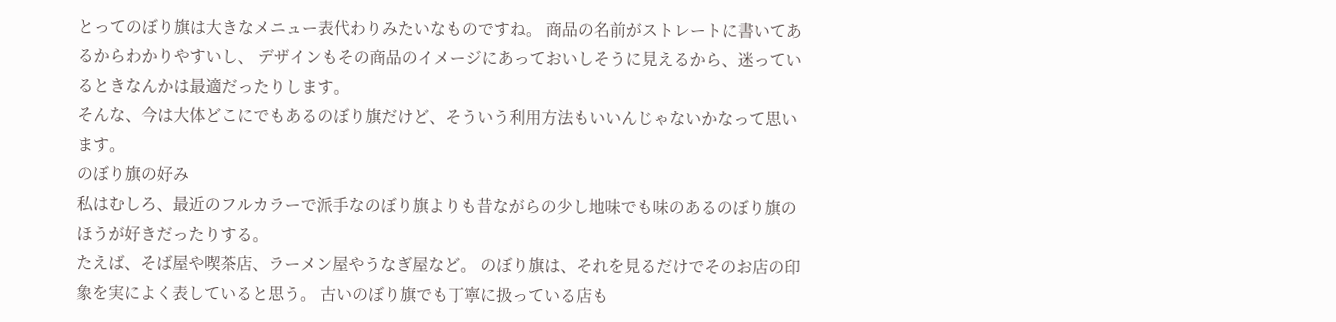とってのぼり旗は大きなメニュー表代わりみたいなものですね。 商品の名前がストレートに書いてあるからわかりやすいし、 デザインもその商品のイメージにあっておいしそうに見えるから、迷っているときなんかは最適だったりします。
そんな、今は大体どこにでもあるのぼり旗だけど、そういう利用方法もいいんじゃないかなって思います。
のぼり旗の好み
私はむしろ、最近のフルカラーで派手なのぼり旗よりも昔ながらの少し地味でも味のあるのぼり旗のほうが好きだったりする。
たえば、そば屋や喫茶店、ラーメン屋やうなぎ屋など。 のぼり旗は、それを見るだけでそのお店の印象を実によく表していると思う。 古いのぼり旗でも丁寧に扱っている店も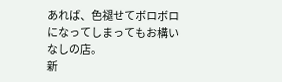あれば、色褪せてボロボロになってしまってもお構いなしの店。
新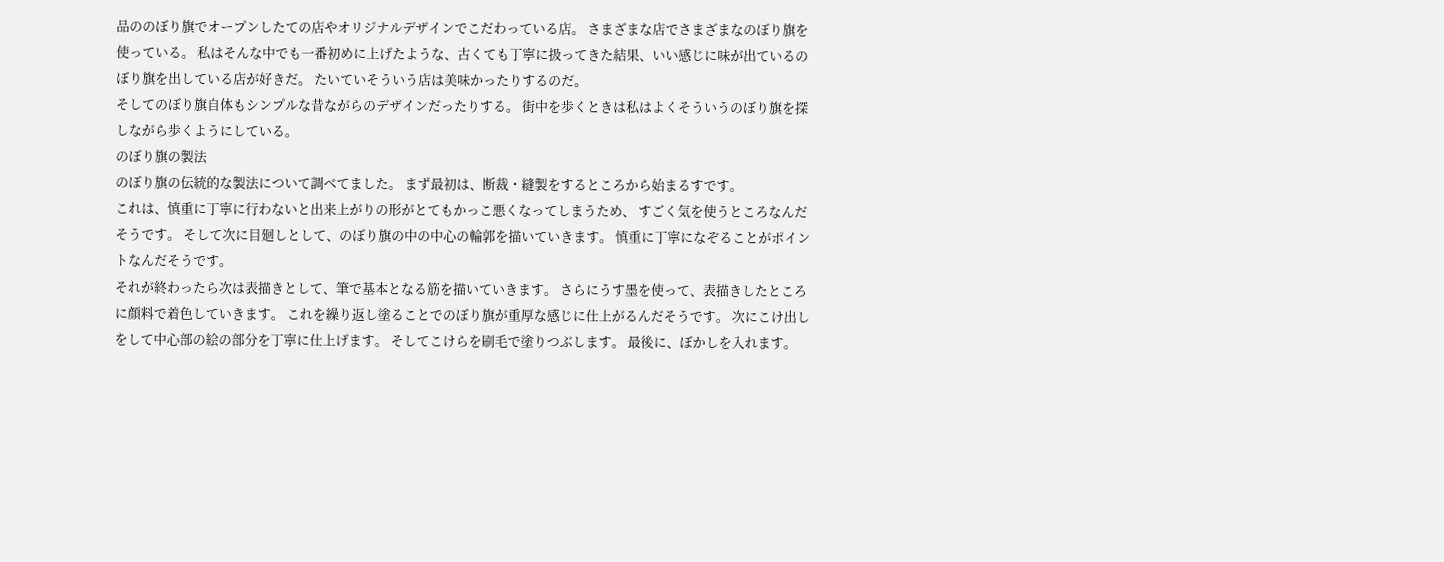品ののぼり旗でオープンしたての店やオリジナルデザインでこだわっている店。 さまざまな店でさまざまなのぼり旗を使っている。 私はそんな中でも一番初めに上げたような、古くても丁寧に扱ってきた結果、いい感じに味が出ているのぼり旗を出している店が好きだ。 たいていそういう店は美味かったりするのだ。
そしてのぼり旗自体もシンプルな昔ながらのデザインだったりする。 街中を歩くときは私はよくそういうのぼり旗を探しながら歩くようにしている。
のぼり旗の製法
のぼり旗の伝統的な製法について調べてました。 まず最初は、断裁・縫製をするところから始まるすです。
これは、慎重に丁寧に行わないと出来上がりの形がとてもかっこ悪くなってしまうため、 すごく気を使うところなんだそうです。 そして次に目廻しとして、のぼり旗の中の中心の輪郭を描いていきます。 慎重に丁寧になぞることがポイントなんだそうです。
それが終わったら次は表描きとして、筆で基本となる筋を描いていきます。 さらにうす墨を使って、表描きしたところに顔料で着色していきます。 これを繰り返し塗ることでのぼり旗が重厚な感じに仕上がるんだそうです。 次にこけ出しをして中心部の絵の部分を丁寧に仕上げます。 そしてこけらを刷毛で塗りつぶします。 最後に、ぼかしを入れます。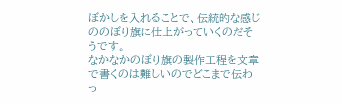ぼかしを入れることで、伝統的な感じののぼり旗に仕上がっていくのだそうです。
なかなかのぼり旗の製作工程を文章で書くのは難しいのでどこまで伝わっ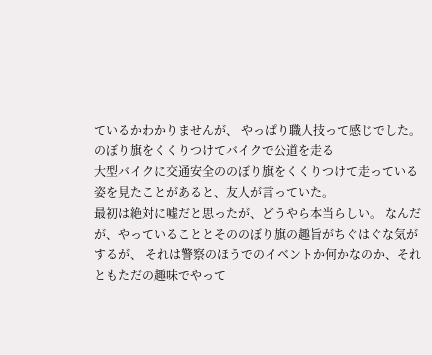ているかわかりませんが、 やっぱり職人技って感じでした。
のぼり旗をくくりつけてバイクで公道を走る
大型バイクに交通安全ののぼり旗をくくりつけて走っている姿を見たことがあると、友人が言っていた。
最初は絶対に嘘だと思ったが、どうやら本当らしい。 なんだが、やっていることとそののぼり旗の趣旨がちぐはぐな気がするが、 それは警察のほうでのイベントか何かなのか、それともただの趣味でやって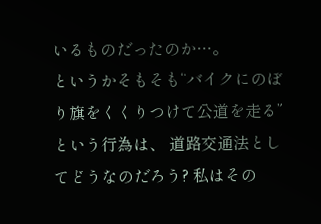いるものだったのか…。
というかそもそも“バイクにのぼり旗をくくりつけて公道を走る”という行為は、 道路交通法としてどうなのだろう? 私はその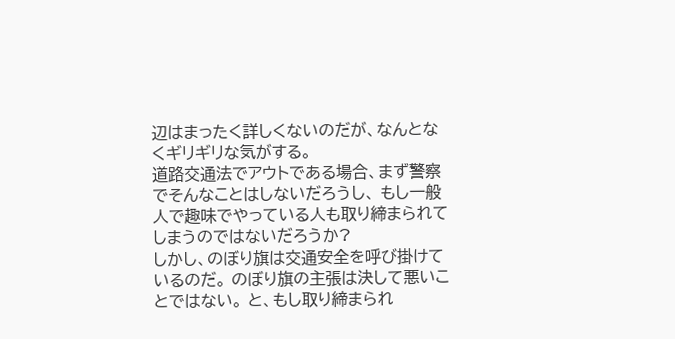辺はまったく詳しくないのだが、なんとなくギリギリな気がする。
道路交通法でアウトである場合、まず警察でそんなことはしないだろうし、 もし一般人で趣味でやっている人も取り締まられてしまうのではないだろうか?
しかし、のぼり旗は交通安全を呼び掛けているのだ。 のぼり旗の主張は決して悪いことではない。 と、もし取り締まられ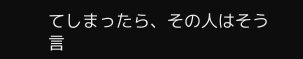てしまったら、その人はそう言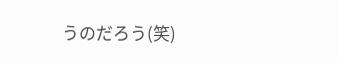うのだろう(笑)